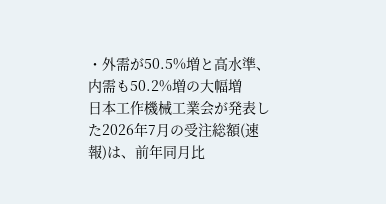・外需が50.5%増と高水準、内需も50.2%増の大幅増
日本工作機械工業会が発表した2026年7月の受注総額(速報)は、前年同月比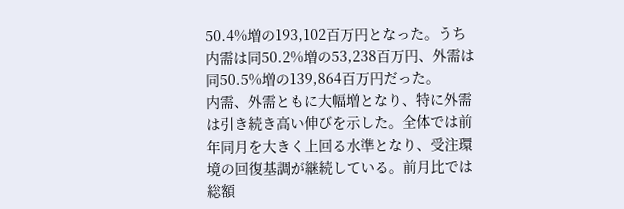50.4%増の193,102百万円となった。うち内需は同50.2%増の53,238百万円、外需は同50.5%増の139,864百万円だった。
内需、外需ともに大幅増となり、特に外需は引き続き高い伸びを示した。全体では前年同月を大きく上回る水準となり、受注環境の回復基調が継続している。前月比では総額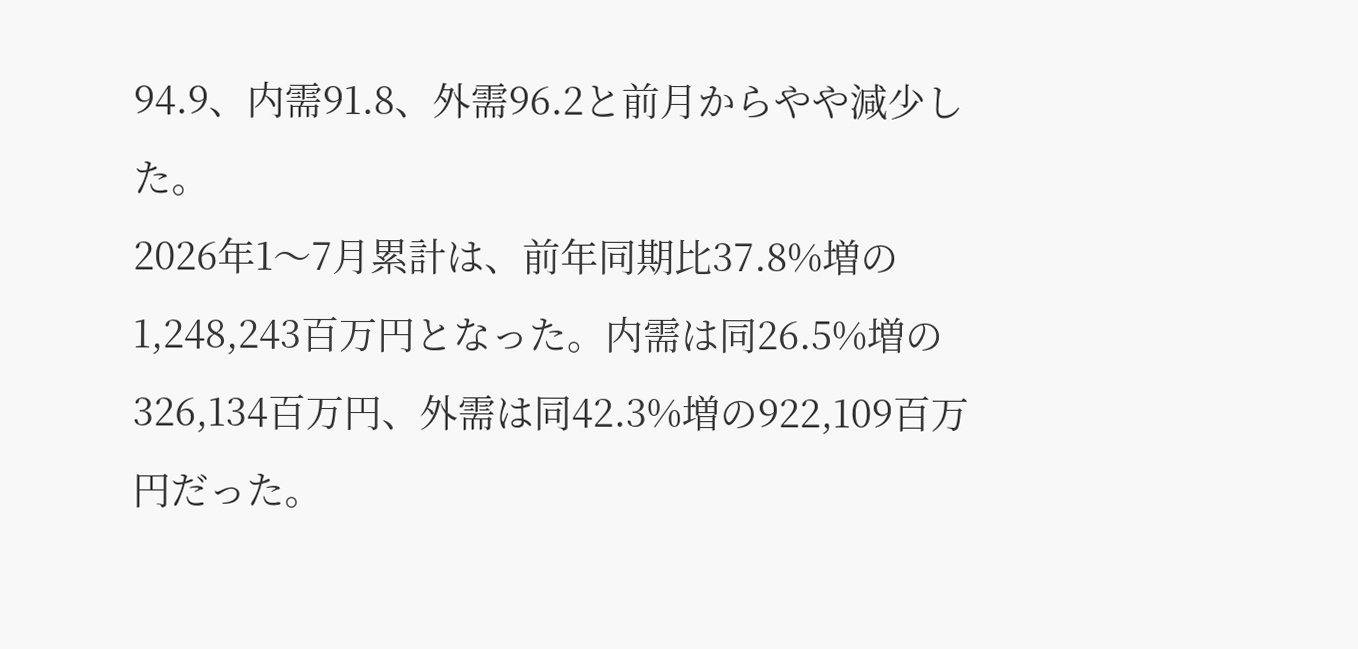94.9、内需91.8、外需96.2と前月からやや減少した。
2026年1〜7月累計は、前年同期比37.8%増の1,248,243百万円となった。内需は同26.5%増の326,134百万円、外需は同42.3%増の922,109百万円だった。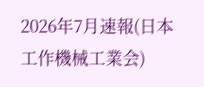2026年7月速報(日本工作機械工業会)